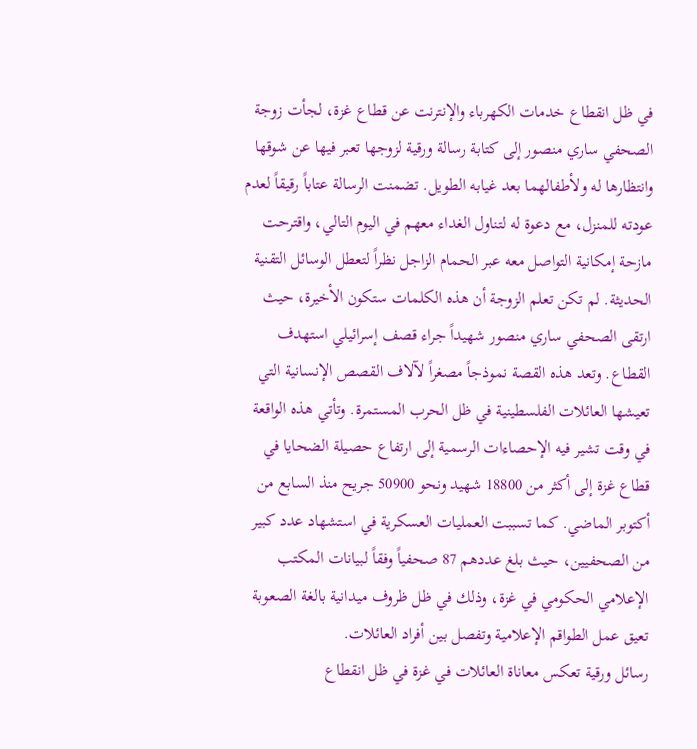في ظل انقطاع خدمات الكهرباء والإنترنت عن قطاع غزة، لجأت زوجة الصحفي ساري منصور إلى كتابة رسالة ورقية لزوجها تعبر فيها عن شوقها وانتظارها له ولأطفالهما بعد غيابه الطويل. تضمنت الرسالة عتاباً رقيقاً لعدم عودته للمنزل، مع دعوة له لتناول الغداء معهم في اليوم التالي، واقترحت مازحة إمكانية التواصل معه عبر الحمام الزاجل نظراً لتعطل الوسائل التقنية الحديثة. لم تكن تعلم الزوجة أن هذه الكلمات ستكون الأخيرة، حيث ارتقى الصحفي ساري منصور شهيداً جراء قصف إسرائيلي استهدف القطاع. وتعد هذه القصة نموذجاً مصغراً لآلاف القصص الإنسانية التي تعيشها العائلات الفلسطينية في ظل الحرب المستمرة. وتأتي هذه الواقعة في وقت تشير فيه الإحصاءات الرسمية إلى ارتفاع حصيلة الضحايا في قطاع غزة إلى أكثر من 18800 شهيد ونحو 50900 جريح منذ السابع من أكتوبر الماضي. كما تسببت العمليات العسكرية في استشهاد عدد كبير من الصحفيين، حيث بلغ عددهم 87 صحفياً وفقاً لبيانات المكتب الإعلامي الحكومي في غزة، وذلك في ظل ظروف ميدانية بالغة الصعوبة تعيق عمل الطواقم الإعلامية وتفصل بين أفراد العائلات.
رسائل ورقية تعكس معاناة العائلات في غزة في ظل انقطاع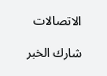الاتصالات

شارك الخبر